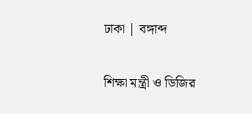ঢাকা | বঙ্গাব্দ

শিক্ষা মন্ত্রী ও ডিজির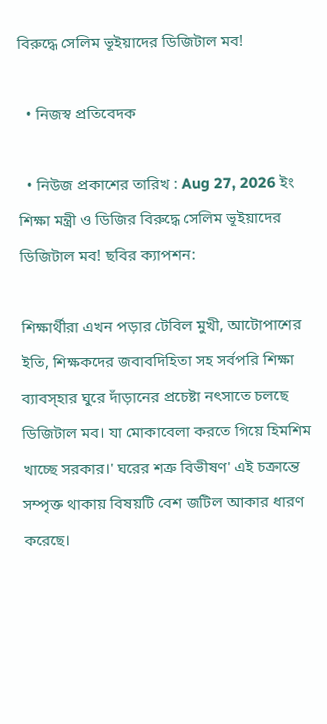বিরুদ্ধে সেলিম ভূইয়াদের ডিজিটাল মব!

  • নিজস্ব প্রতিবেদক

  • নিউজ প্রকাশের তারিখ : Aug 27, 2026 ইং
শিক্ষা মন্ত্রী ও ডিজির বিরুদ্ধে সেলিম ভূইয়াদের ডিজিটাল মব! ছবির ক্যাপশন:

শিক্ষার্থীরা এখন পড়ার টেবিল মুখী, আটোপাশের ইতি, শিক্ষকদের জবাবদিহিতা সহ সর্বপরি শিক্ষা ব্যাবস্হার ঘুরে দাঁড়ানের প্রচেষ্টা নৎসাতে চলছে ডিজিটাল মব। যা মোকাবেলা করতে গিয়ে হিমশিম খাচ্ছে সরকার।' ঘরের শত্রু বিভীষণ' এই চক্রান্তে সম্পৃক্ত থাকায় বিষয়টি বেশ জটিল আকার ধারণ করেছে।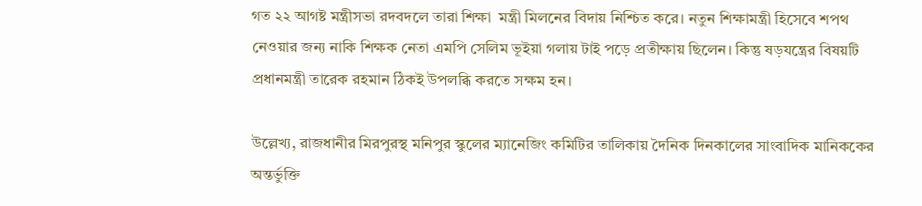গত ২২ আগষ্ট মন্ত্রীসভা রদবদলে তারা শিক্ষা  মন্ত্রী মিলনের বিদায় নিশ্চিত করে। নতুন শিক্ষামন্ত্রী হিসেবে শপথ নেওয়ার জন্য নাকি শিক্ষক নেতা এমপি সেলিম ভূইয়া গলায় টাই পড়ে প্রতীক্ষায় ছিলেন। কিন্তু ষড়যন্ত্রের বিষয়টি প্রধানমন্ত্রী তারেক রহমান ঠিকই উপলব্ধি করতে সক্ষম হন।

উল্লেখ্য, রাজধানীর মিরপুরস্থ মনিপুর স্কুলের ম্যানেজিং কমিটির তালিকায় দৈনিক দিনকালের সাংবাদিক মানিককের অন্তর্ভুক্তি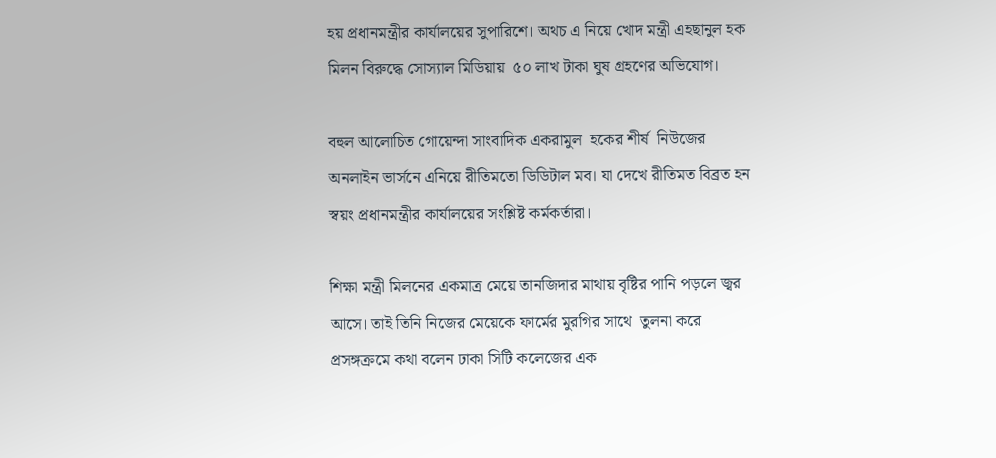হয় প্রধানমন্ত্রীর কার্যালয়ের সুপারিশে। অথচ এ নিয়ে খোদ মন্ত্রী এহছানুল হক মিলন বিরুদ্ধে সোস্যাল মিডিয়ায়  ৫০ লাখ টাকা ঘুষ গ্রহণের অভিযোগ।

বহুল আলোচিত গোয়েন্দা সাংবাদিক একরামুল  হকের শীর্ষ  নিউজের অনলাইন ভার্সনে এনিয়ে রীতিমতো ডিডিটাল মব। যা দেখে রীতিমত বিব্রত হন স্বয়ং প্রধানমন্ত্রীর কার্যালয়ের সংশ্লিষ্ট কর্মকর্তারা।

শিক্ষা মন্ত্রী মিলনের একমাত্র মেয়ে তানজিদার মাথায় বৃষ্টির পানি পড়লে জ্বর আসে। তাই তিনি নিজের মেয়েকে ফার্মের মুরগির সাথে  তুলনা করে প্রসঙ্গক্রমে কথা বলেন ঢাকা সিটি কলেজের এক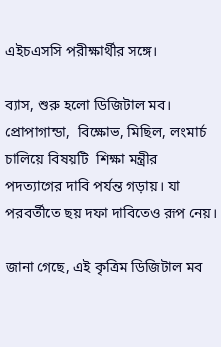এইচএসসি পরীক্ষার্থীর সঙ্গে।

ব্যাস, শুরু হলো ডিজিটাল মব।  প্রোপাগান্ডা,  বিক্ষোভ, মিছিল, লংমার্চ চালিয়ে বিষয়টি  শিক্ষা মন্ত্রীর পদত্যাগের দাবি পর্যন্ত গড়ায়। যা পরবর্তীতে ছয় দফা দাবিতেও রূপ নেয়।

জানা গেছে, এই কৃত্রিম ডিজিটাল মব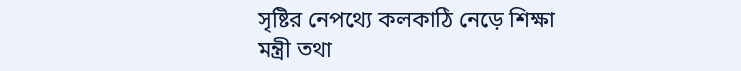সৃষ্টির নেপথ্যে কলকাঠি নেড়ে শিক্ষা মন্ত্রী তথা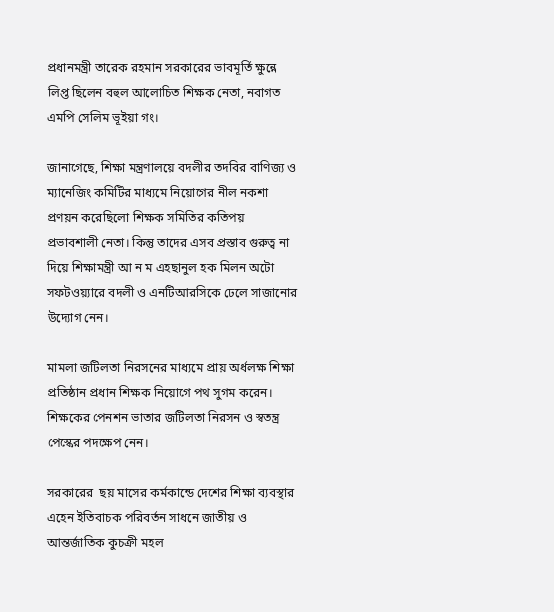প্রধানমন্ত্রী তারেক রহমান সরকারের ভাবমূর্তি ক্ষুন্নে লিপ্ত ছিলেন বহুল আলোচিত শিক্ষক নেতা, নবাগত এমপি সেলিম ভূইয়া গং।

জানাগেছে, শিক্ষা মন্ত্রণালয়ে বদলীর তদবির বাণিজ্য ও ম্যানেজিং কমিটির মাধ্যমে নিয়োগের নীল নকশা প্রণয়ন করেছিলো শিক্ষক সমিতির কতিপয় প্রভাবশালী নেতা। কিন্তু তাদের এসব প্রস্তাব গুরুত্ব না দিয়ে শিক্ষামন্ত্রী আ ন ম এহছানুল হক মিলন অটো সফটওয়্যারে বদলী ও এনটিআরসিকে ঢেলে সাজানোর উদ্যোগ নেন।

মামলা জটিলতা নিরসনের মাধ্যমে প্রায় অর্ধলক্ষ শিক্ষা প্রতিষ্ঠান প্রধান শিক্ষক নিয়োগে পথ সুগম করেন। শিক্ষকের পেনশন ভাতার জটিলতা নিরসন ও স্বতন্ত্র পেস্কের পদক্ষেপ নেন।

সরকারের  ছয় মাসের কর্মকান্ডে দেশের শিক্ষা ব্যবস্থার এহেন ইতিবাচক পরিবর্তন সাধনে জাতীয় ও আন্তর্জাতিক কুচক্রী মহল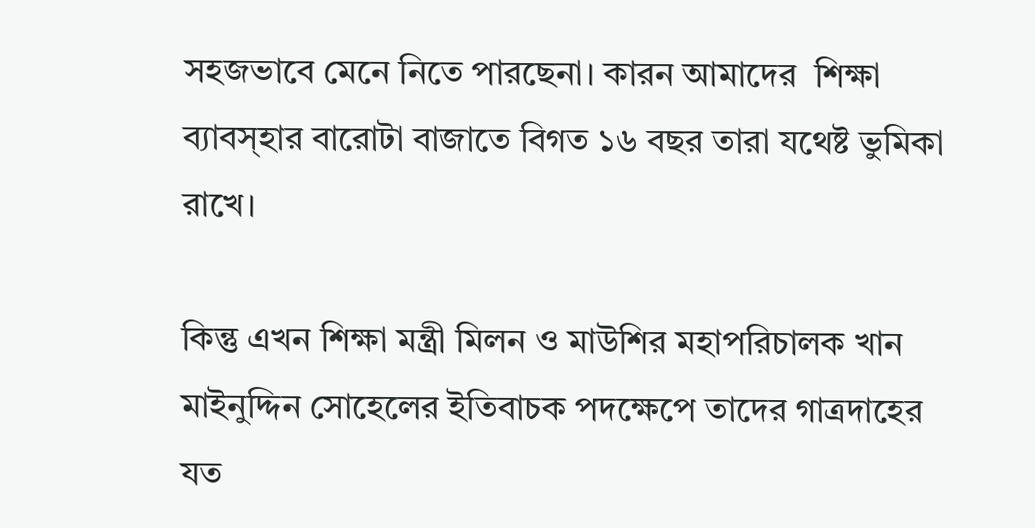সহজভাবে মেনে নিতে পারছেনা। কারন আমাদের  শিক্ষা ব্যাবস্হার বারোটা বাজাতে বিগত ১৬ বছর তারা যথেষ্ট ভুমিকা রাখে।

কিন্তু এখন শিক্ষা মন্ত্রী মিলন ও মাউশির মহাপরিচালক খান মাইনুদ্দিন সোহেলের ইতিবাচক পদক্ষেপে তাদের গাত্রদাহের যত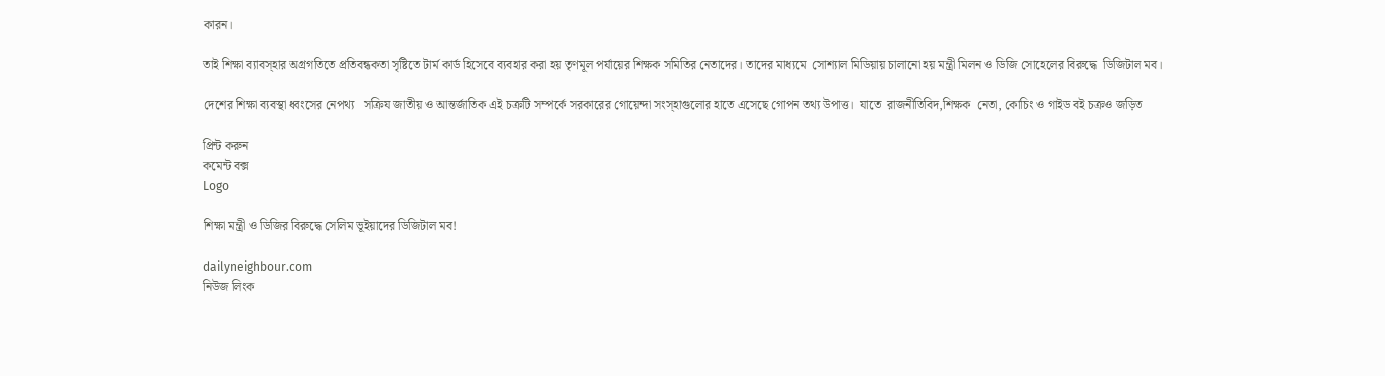কারন।

তাই শিক্ষা ব্যাবস্হার অগ্রগতিতে প্রতিবন্ধকতা সৃষ্টিতে টার্ম কার্ড হিসেবে ব্যবহার করা হয় তৃণমূল পর্যায়ের শিক্ষক সমিতির নেতাদের। তাদের মাধ্যমে  সোশ্যাল মিডিয়ায় চালানো হয় মন্ত্রী মিলন ও ডিজি সোহেলের বিরুদ্ধে  ডিজিটাল মব।

দেশের শিক্ষা ব্যবস্থা ধ্বংসের নেপথ্য   সক্রিয জাতীয় ও আন্তর্জাতিক এই চক্রটি সম্পর্কে সরকারের গোয়েন্দা সংস্হাগুলোর হাতে এসেছে গোপন তথ্য উপাত্ত।  যাতে  রাজনীতিবিদ,শিক্ষক  নেতা, কোচিং ও গাইড বই চক্রও জড়িত

প্রিন্ট করুন
কমেন্ট বক্স
Logo

শিক্ষা মন্ত্রী ও ডিজির বিরুদ্ধে সেলিম ভূইয়াদের ডিজিটাল মব!

dailyneighbour.com
নিউজ লিংক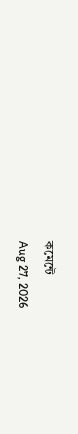কমেন্টে
Aug 27, 2026